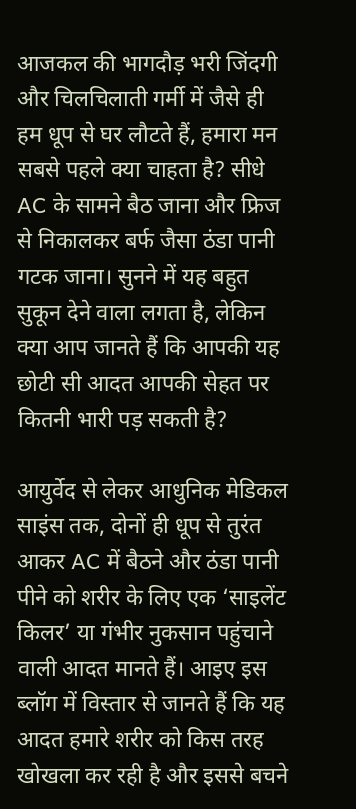आजकल की भागदौड़ भरी जिंदगी और चिलचिलाती गर्मी में जैसे ही हम धूप से घर लौटते हैं, हमारा मन सबसे पहले क्या चाहता है? सीधे AC के सामने बैठ जाना और फ्रिज से निकालकर बर्फ जैसा ठंडा पानी गटक जाना। सुनने में यह बहुत सुकून देने वाला लगता है, लेकिन क्या आप जानते हैं कि आपकी यह छोटी सी आदत आपकी सेहत पर कितनी भारी पड़ सकती है?

आयुर्वेद से लेकर आधुनिक मेडिकल साइंस तक, दोनों ही धूप से तुरंत आकर AC में बैठने और ठंडा पानी पीने को शरीर के लिए एक ‘साइलेंट किलर’ या गंभीर नुकसान पहुंचाने वाली आदत मानते हैं। आइए इस ब्लॉग में विस्तार से जानते हैं कि यह आदत हमारे शरीर को किस तरह खोखला कर रही है और इससे बचने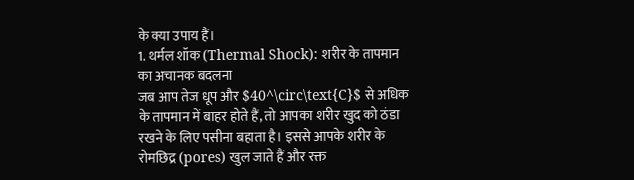के क्या उपाय हैं।
1. थर्मल शॉक (Thermal Shock): शरीर के तापमान का अचानक बदलना
जब आप तेज धूप और $40^\circ\text{C}$ से अधिक के तापमान में बाहर होते हैं, तो आपका शरीर खुद को ठंडा रखने के लिए पसीना बहाता है। इससे आपके शरीर के रोमछिद्र (pores) खुल जाते हैं और रक्त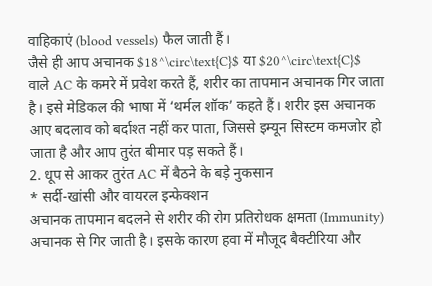वाहिकाएं (blood vessels) फैल जाती हैं।
जैसे ही आप अचानक $18^\circ\text{C}$ या $20^\circ\text{C}$ वाले AC के कमरे में प्रवेश करते हैं, शरीर का तापमान अचानक गिर जाता है। इसे मेडिकल की भाषा में ‘थर्मल शॉक’ कहते हैं। शरीर इस अचानक आए बदलाव को बर्दाश्त नहीं कर पाता, जिससे इम्यून सिस्टम कमजोर हो जाता है और आप तुरंत बीमार पड़ सकते हैं।
2. धूप से आकर तुरंत AC में बैठने के बड़े नुकसान
* सर्दी-खांसी और वायरल इन्फेक्शन
अचानक तापमान बदलने से शरीर की रोग प्रतिरोधक क्षमता (Immunity) अचानक से गिर जाती है। इसके कारण हवा में मौजूद बैक्टीरिया और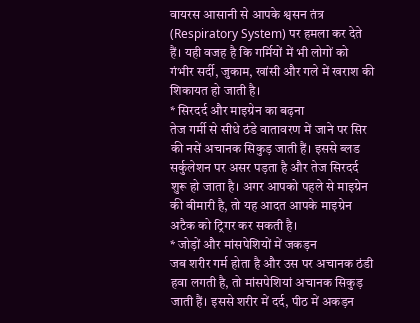वायरस आसानी से आपके श्वसन तंत्र (Respiratory System) पर हमला कर देते हैं। यही वजह है कि गर्मियों में भी लोगों को गंभीर सर्दी, जुकाम, खांसी और गले में खराश की शिकायत हो जाती है।
* सिरदर्द और माइग्रेन का बढ़ना
तेज गर्मी से सीधे ठंडे वातावरण में जाने पर सिर की नसें अचानक सिकुड़ जाती हैं। इससे ब्लड सर्कुलेशन पर असर पड़ता है और तेज सिरदर्द शुरू हो जाता है। अगर आपको पहले से माइग्रेन की बीमारी है, तो यह आदत आपके माइग्रेन अटैक को ट्रिगर कर सकती है।
* जोड़ों और मांसपेशियों में जकड़न
जब शरीर गर्म होता है और उस पर अचानक ठंडी हवा लगती है, तो मांसपेशियां अचानक सिकुड़ जाती हैं। इससे शरीर में दर्द, पीठ में अकड़न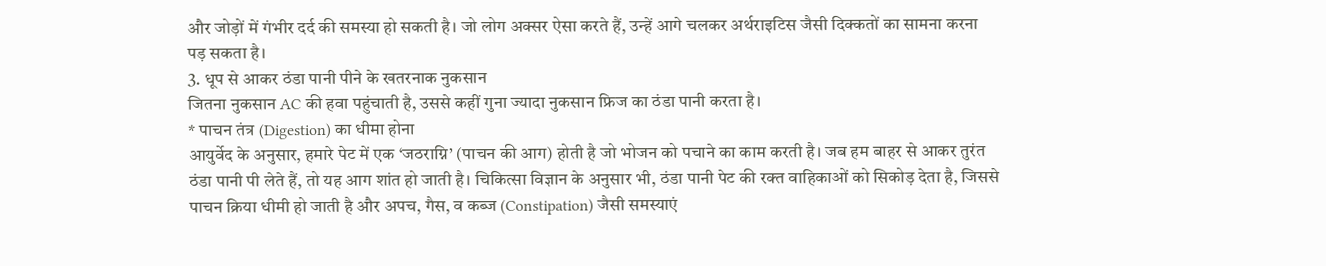और जोड़ों में गंभीर दर्द की समस्या हो सकती है। जो लोग अक्सर ऐसा करते हैं, उन्हें आगे चलकर अर्थराइटिस जैसी दिक्कतों का सामना करना पड़ सकता है।
3. धूप से आकर ठंडा पानी पीने के खतरनाक नुकसान
जितना नुकसान AC की हवा पहुंचाती है, उससे कहीं गुना ज्यादा नुकसान फ्रिज का ठंडा पानी करता है।
* पाचन तंत्र (Digestion) का धीमा होना
आयुर्वेद के अनुसार, हमारे पेट में एक ‘जठराग्नि’ (पाचन की आग) होती है जो भोजन को पचाने का काम करती है। जब हम बाहर से आकर तुरंत ठंडा पानी पी लेते हैं, तो यह आग शांत हो जाती है। चिकित्सा विज्ञान के अनुसार भी, ठंडा पानी पेट की रक्त वाहिकाओं को सिकोड़ देता है, जिससे पाचन क्रिया धीमी हो जाती है और अपच, गैस, व कब्ज (Constipation) जैसी समस्याएं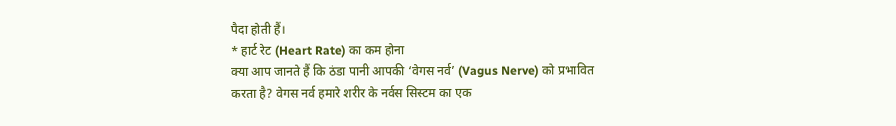पैदा होती हैं।
* हार्ट रेट (Heart Rate) का कम होना
क्या आप जानते हैं कि ठंडा पानी आपकी ‘वेगस नर्व’ (Vagus Nerve) को प्रभावित करता है? वेगस नर्व हमारे शरीर के नर्वस सिस्टम का एक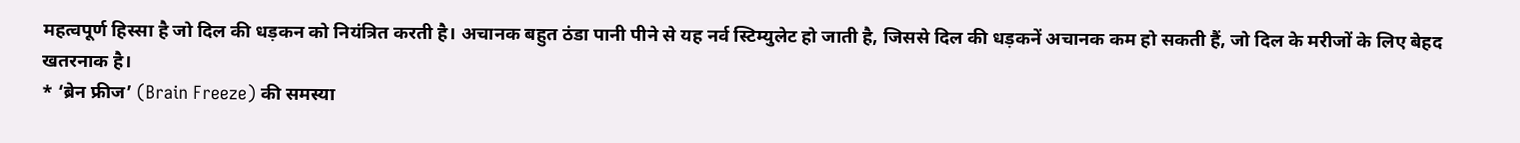महत्वपूर्ण हिस्सा है जो दिल की धड़कन को नियंत्रित करती है। अचानक बहुत ठंडा पानी पीने से यह नर्व स्टिम्युलेट हो जाती है, जिससे दिल की धड़कनें अचानक कम हो सकती हैं, जो दिल के मरीजों के लिए बेहद खतरनाक है।
* ‘ब्रेन फ्रीज’ (Brain Freeze) की समस्या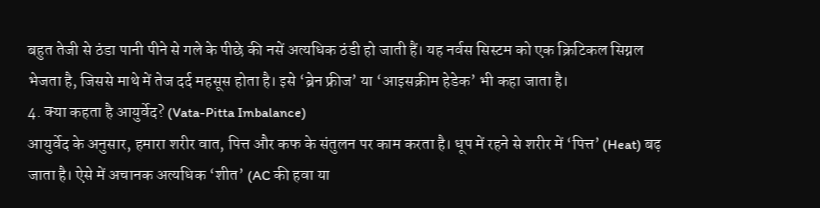बहुत तेजी से ठंडा पानी पीने से गले के पीछे की नसें अत्यधिक ठंडी हो जाती हैं। यह नर्वस सिस्टम को एक क्रिटिकल सिग्नल भेजता है, जिससे माथे में तेज दर्द महसूस होता है। इसे ‘ब्रेन फ्रीज’ या ‘आइसक्रीम हेडेक’ भी कहा जाता है।
4. क्या कहता है आयुर्वेद? (Vata-Pitta Imbalance)
आयुर्वेद के अनुसार, हमारा शरीर वात, पित्त और कफ के संतुलन पर काम करता है। धूप में रहने से शरीर में ‘पित्त’ (Heat) बढ़ जाता है। ऐसे में अचानक अत्यधिक ‘शीत’ (AC की हवा या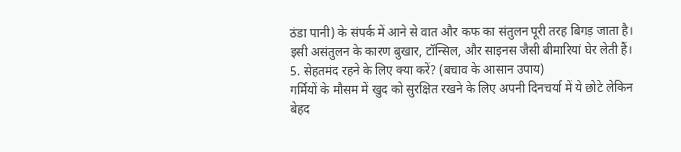ठंडा पानी) के संपर्क में आने से वात और कफ का संतुलन पूरी तरह बिगड़ जाता है। इसी असंतुलन के कारण बुखार, टॉन्सिल, और साइनस जैसी बीमारियां घेर लेती हैं।
5. सेहतमंद रहने के लिए क्या करें? (बचाव के आसान उपाय)
गर्मियों के मौसम में खुद को सुरक्षित रखने के लिए अपनी दिनचर्या में ये छोटे लेकिन बेहद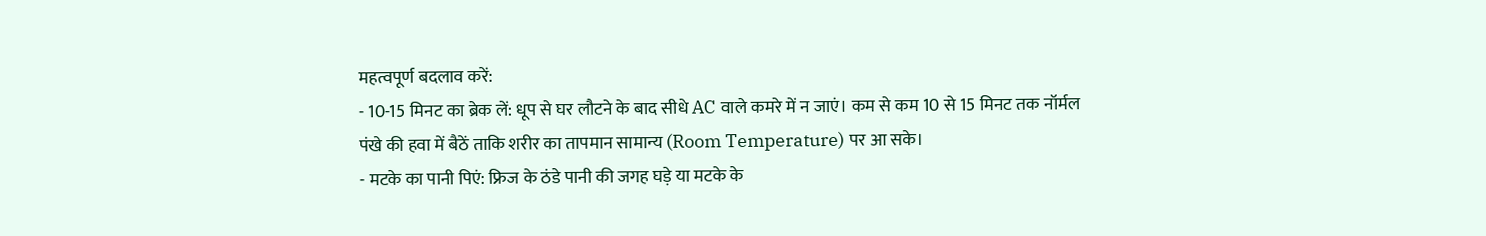महत्वपूर्ण बदलाव करें:
- 10-15 मिनट का ब्रेक लें: धूप से घर लौटने के बाद सीधे AC वाले कमरे में न जाएं। कम से कम 10 से 15 मिनट तक नॉर्मल पंखे की हवा में बैठें ताकि शरीर का तापमान सामान्य (Room Temperature) पर आ सके।
- मटके का पानी पिएं: फ्रिज के ठंडे पानी की जगह घड़े या मटके के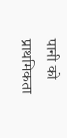पानी को प्राथमिकता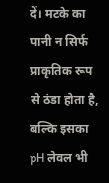दें। मटके का पानी न सिर्फ प्राकृतिक रूप से ठंडा होता है, बल्कि इसका pH लेवल भी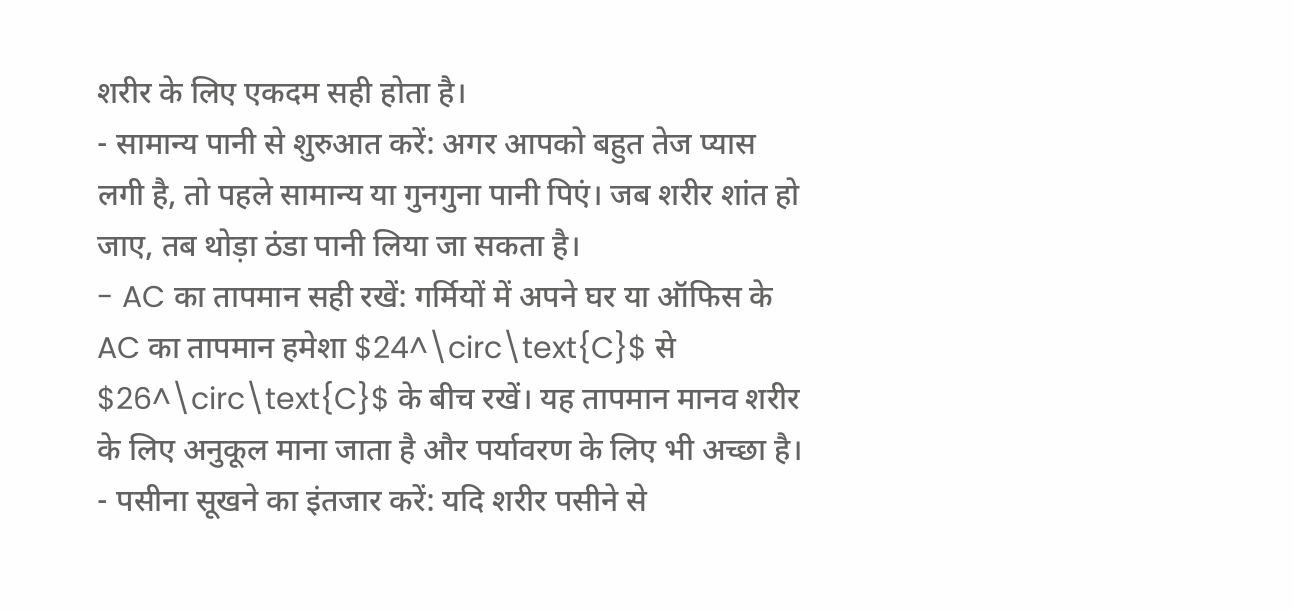शरीर के लिए एकदम सही होता है।
- सामान्य पानी से शुरुआत करें: अगर आपको बहुत तेज प्यास लगी है, तो पहले सामान्य या गुनगुना पानी पिएं। जब शरीर शांत हो जाए, तब थोड़ा ठंडा पानी लिया जा सकता है।
- AC का तापमान सही रखें: गर्मियों में अपने घर या ऑफिस के AC का तापमान हमेशा $24^\circ\text{C}$ से $26^\circ\text{C}$ के बीच रखें। यह तापमान मानव शरीर के लिए अनुकूल माना जाता है और पर्यावरण के लिए भी अच्छा है।
- पसीना सूखने का इंतजार करें: यदि शरीर पसीने से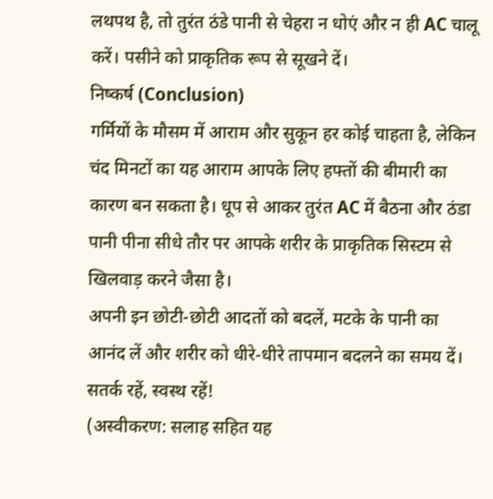लथपथ है, तो तुरंत ठंडे पानी से चेहरा न धोएं और न ही AC चालू करें। पसीने को प्राकृतिक रूप से सूखने दें।
निष्कर्ष (Conclusion)
गर्मियों के मौसम में आराम और सुकून हर कोई चाहता है, लेकिन चंद मिनटों का यह आराम आपके लिए हफ्तों की बीमारी का कारण बन सकता है। धूप से आकर तुरंत AC में बैठना और ठंडा पानी पीना सीधे तौर पर आपके शरीर के प्राकृतिक सिस्टम से खिलवाड़ करने जैसा है।
अपनी इन छोटी-छोटी आदतों को बदलें, मटके के पानी का आनंद लें और शरीर को धीरे-धीरे तापमान बदलने का समय दें। सतर्क रहें, स्वस्थ रहें!
(अस्वीकरण: सलाह सहित यह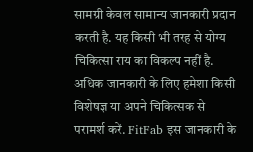सामग्री केवल सामान्य जानकारी प्रदान करती है. यह किसी भी तरह से योग्य चिकित्सा राय का विकल्प नहीं है. अधिक जानकारी के लिए हमेशा किसी विशेषज्ञ या अपने चिकित्सक से परामर्श करें. FitFab इस जानकारी के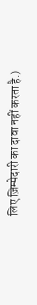लिए ज़िम्मेदारी का दावा नहीं करता है.)